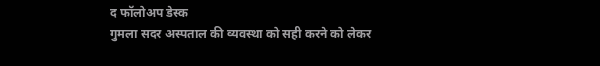द फॉलोअप डेस्क
गुमला सदर अस्पताल की व्यवस्था को सही करने को लेकर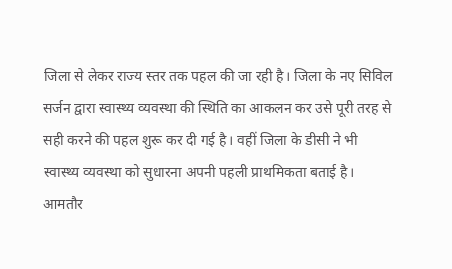जिला से लेकर राज्य स्तर तक पहल की जा रही है। जिला के नए सिविल सर्जन द्वारा स्वास्थ्य व्यवस्था की स्थिति का आकलन कर उसे पूरी तरह से सही करने की पहल शुरू कर दी गई है। वहीं जिला के डीसी ने भी स्वास्थ्य व्यवस्था को सुधारना अपनी पहली प्राथमिकता बताई है।
आमतौर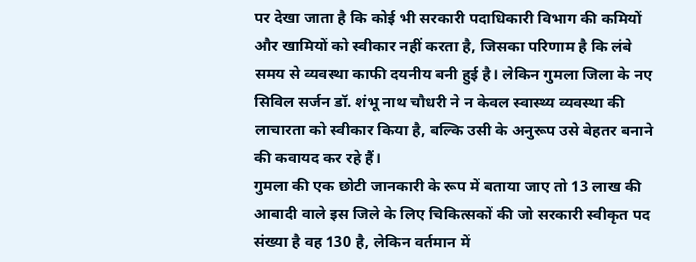पर देखा जाता है कि कोई भी सरकारी पदाधिकारी विभाग की कमियों और खामियों को स्वीकार नहीं करता है, जिसका परिणाम है कि लंबे समय से व्यवस्था काफी दयनीय बनी हुई है। लेकिन गुमला जिला के नए सिविल सर्जन डॉ. शंभू नाथ चौधरी ने न केवल स्वास्थ्य व्यवस्था की लाचारता को स्वीकार किया है, बल्कि उसी के अनुरूप उसे बेहतर बनाने की कवायद कर रहे हैं।
गुमला की एक छोटी जानकारी के रूप में बताया जाए तो 13 लाख की आबादी वाले इस जिले के लिए चिकित्सकों की जो सरकारी स्वीकृत पद संख्या है वह 130 है, लेकिन वर्तमान में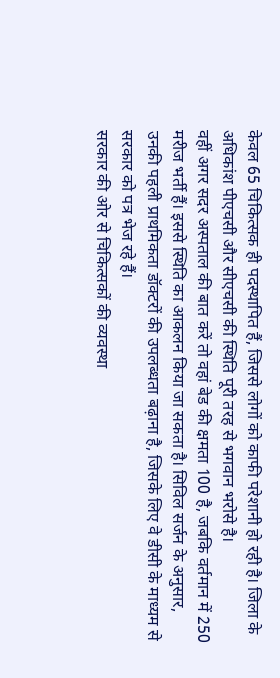केवल 65 चिकित्सक ही पदस्थापित हैं, जिससे लोगों को काफी परेशानी हो रही है। जिला के अधिकांश पीएचसी और सीएचसी की स्थिति पूरी तरह से भगवान भरोसे है।
वहीं अगर सदर अस्पताल की बात करें तो वहां बेड की क्षमता 100 है, जबकि वर्तमान में 250 मरीज भर्ती हैं। इससे स्थिति का आकलन किया जा सकता है। सिविल सर्जन के अनुसार, उनकी पहली प्राथमिकता डॉक्टरों की उपलब्धता बढ़ाना है, जिसके लिए वे डीसी के माध्यम से सरकार को पत्र भेज रहे हैं।
सरकार की ओर से चिकित्सकों की व्यवस्था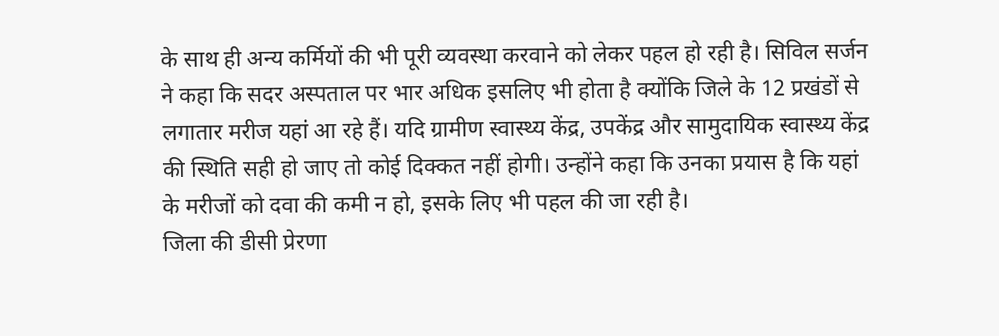के साथ ही अन्य कर्मियों की भी पूरी व्यवस्था करवाने को लेकर पहल हो रही है। सिविल सर्जन ने कहा कि सदर अस्पताल पर भार अधिक इसलिए भी होता है क्योंकि जिले के 12 प्रखंडों से लगातार मरीज यहां आ रहे हैं। यदि ग्रामीण स्वास्थ्य केंद्र, उपकेंद्र और सामुदायिक स्वास्थ्य केंद्र की स्थिति सही हो जाए तो कोई दिक्कत नहीं होगी। उन्होंने कहा कि उनका प्रयास है कि यहां के मरीजों को दवा की कमी न हो, इसके लिए भी पहल की जा रही है।
जिला की डीसी प्रेरणा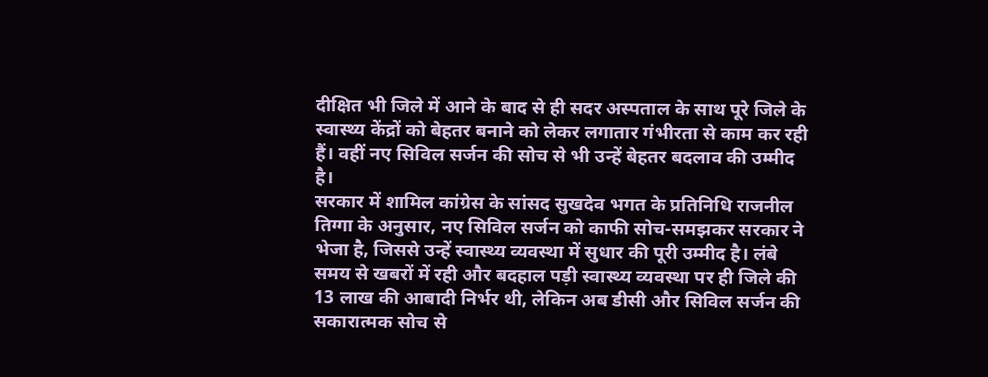दीक्षित भी जिले में आने के बाद से ही सदर अस्पताल के साथ पूरे जिले के स्वास्थ्य केंद्रों को बेहतर बनाने को लेकर लगातार गंभीरता से काम कर रही हैं। वहीं नए सिविल सर्जन की सोच से भी उन्हें बेहतर बदलाव की उम्मीद है।
सरकार में शामिल कांग्रेस के सांसद सुखदेव भगत के प्रतिनिधि राजनील तिग्गा के अनुसार, नए सिविल सर्जन को काफी सोच-समझकर सरकार ने भेजा है, जिससे उन्हें स्वास्थ्य व्यवस्था में सुधार की पूरी उम्मीद है। लंबे समय से खबरों में रही और बदहाल पड़ी स्वास्थ्य व्यवस्था पर ही जिले की 13 लाख की आबादी निर्भर थी, लेकिन अब डीसी और सिविल सर्जन की सकारात्मक सोच से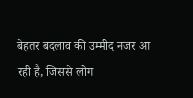बेहतर बदलाव की उम्मीद नजर आ रही है, जिससे लोग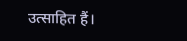उत्साहित हैं।